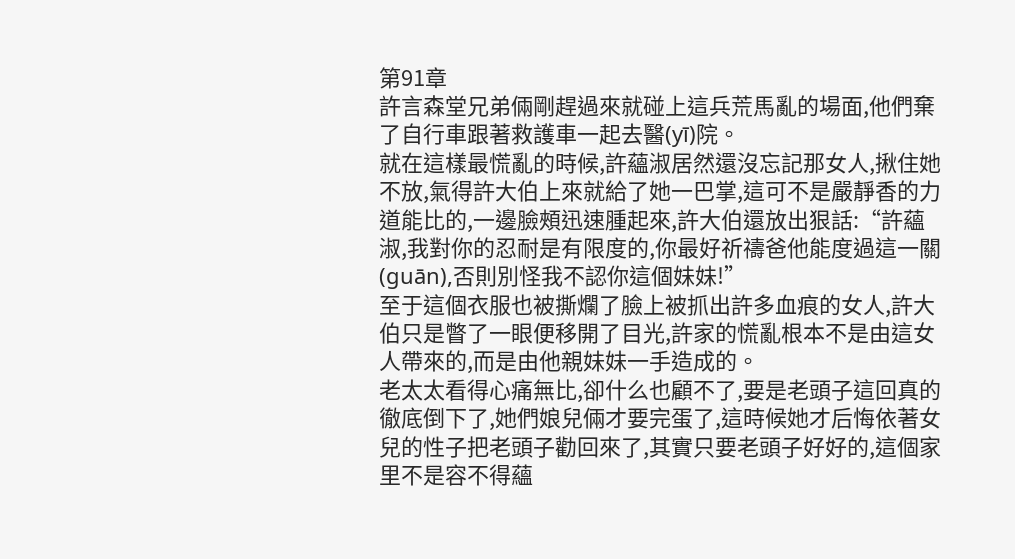第91章
許言森堂兄弟倆剛趕過來就碰上這兵荒馬亂的場面,他們棄了自行車跟著救護車一起去醫(yī)院。
就在這樣最慌亂的時候,許蘊淑居然還沒忘記那女人,揪住她不放,氣得許大伯上來就給了她一巴掌,這可不是嚴靜香的力道能比的,一邊臉頰迅速腫起來,許大伯還放出狠話:“許蘊淑,我對你的忍耐是有限度的,你最好祈禱爸他能度過這一關(guān),否則別怪我不認你這個妹妹!”
至于這個衣服也被撕爛了臉上被抓出許多血痕的女人,許大伯只是瞥了一眼便移開了目光,許家的慌亂根本不是由這女人帶來的,而是由他親妹妹一手造成的。
老太太看得心痛無比,卻什么也顧不了,要是老頭子這回真的徹底倒下了,她們娘兒倆才要完蛋了,這時候她才后悔依著女兒的性子把老頭子勸回來了,其實只要老頭子好好的,這個家里不是容不得蘊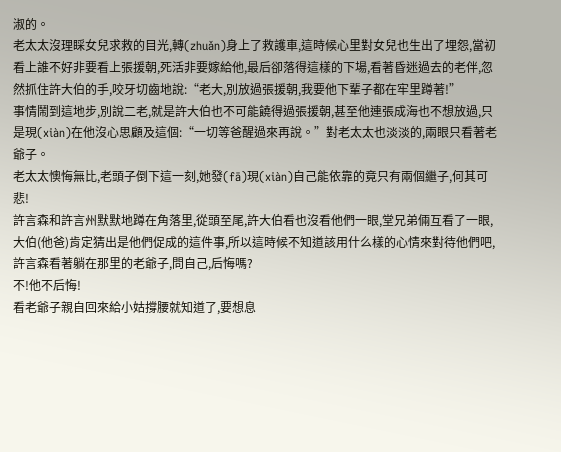淑的。
老太太沒理睬女兒求救的目光,轉(zhuǎn)身上了救護車,這時候心里對女兒也生出了埋怨,當初看上誰不好非要看上張援朝,死活非要嫁給他,最后卻落得這樣的下場,看著昏迷過去的老伴,忽然抓住許大伯的手,咬牙切齒地說:“老大,別放過張援朝,我要他下輩子都在牢里蹲著!”
事情鬧到這地步,別說二老,就是許大伯也不可能饒得過張援朝,甚至他連張成海也不想放過,只是現(xiàn)在他沒心思顧及這個:“一切等爸醒過來再說。”對老太太也淡淡的,兩眼只看著老爺子。
老太太懊悔無比,老頭子倒下這一刻,她發(fā)現(xiàn)自己能依靠的竟只有兩個繼子,何其可悲!
許言森和許言州默默地蹲在角落里,從頭至尾,許大伯看也沒看他們一眼,堂兄弟倆互看了一眼,大伯(他爸)肯定猜出是他們促成的這件事,所以這時候不知道該用什么樣的心情來對待他們吧,許言森看著躺在那里的老爺子,問自己,后悔嗎?
不!他不后悔!
看老爺子親自回來給小姑撐腰就知道了,要想息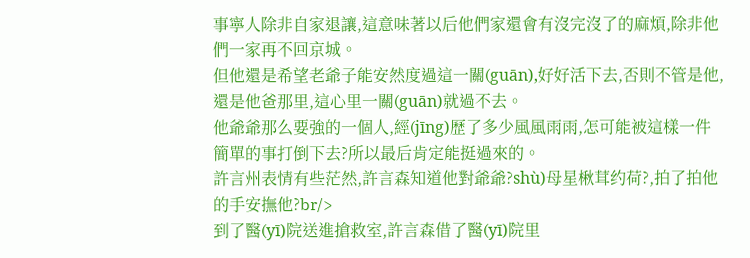事寧人除非自家退讓,這意味著以后他們家還會有沒完沒了的麻煩,除非他們一家再不回京城。
但他還是希望老爺子能安然度過這一關(guān),好好活下去,否則不管是他,還是他爸那里,這心里一關(guān)就過不去。
他爺爺那么要強的一個人,經(jīng)歷了多少風風雨雨,怎可能被這樣一件簡單的事打倒下去?所以最后肯定能挺過來的。
許言州表情有些茫然,許言森知道他對爺爺?shù)母星楸茸约荷?,拍了拍他的手安撫他?br/>
到了醫(yī)院送進搶救室,許言森借了醫(yī)院里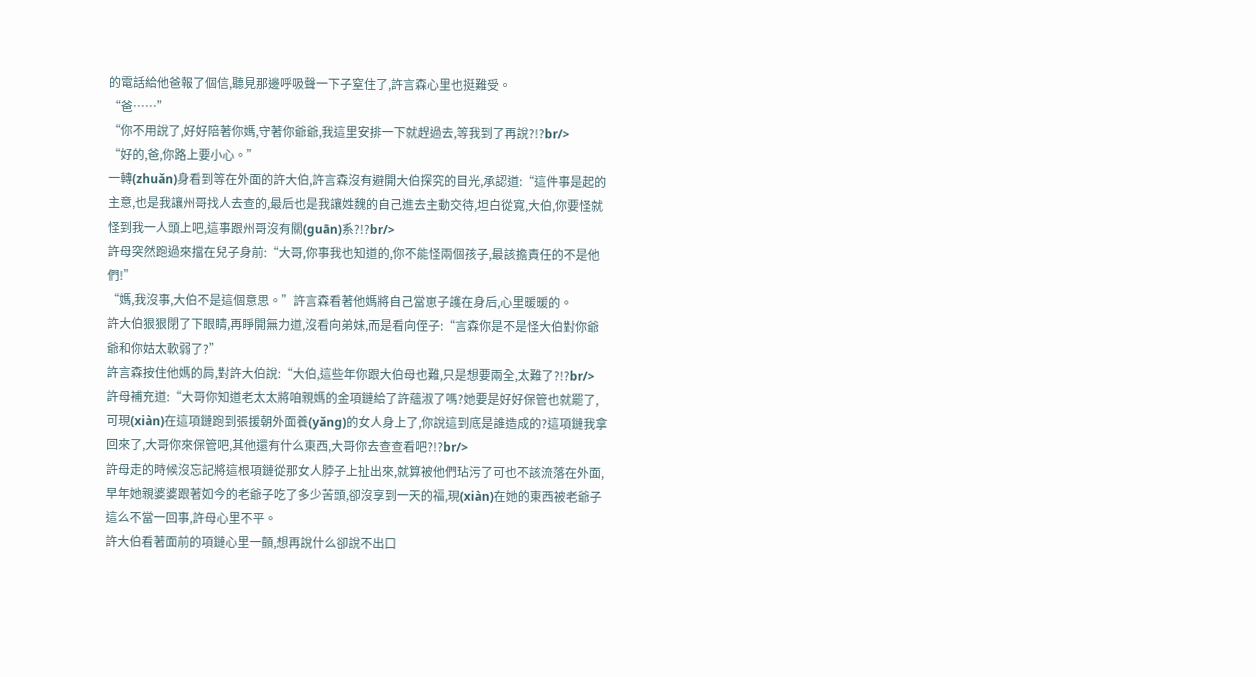的電話給他爸報了個信,聽見那邊呼吸聲一下子窒住了,許言森心里也挺難受。
“爸……”
“你不用說了,好好陪著你媽,守著你爺爺,我這里安排一下就趕過去,等我到了再說?!?br/>
“好的,爸,你路上要小心。”
一轉(zhuǎn)身看到等在外面的許大伯,許言森沒有避開大伯探究的目光,承認道:“這件事是起的主意,也是我讓州哥找人去查的,最后也是我讓姓魏的自己進去主動交待,坦白從寬,大伯,你要怪就怪到我一人頭上吧,這事跟州哥沒有關(guān)系?!?br/>
許母突然跑過來擋在兒子身前:“大哥,你事我也知道的,你不能怪兩個孩子,最該擔責任的不是他們!”
“媽,我沒事,大伯不是這個意思。”許言森看著他媽將自己當崽子護在身后,心里暖暖的。
許大伯狠狠閉了下眼睛,再睜開無力道,沒看向弟妹,而是看向侄子:“言森你是不是怪大伯對你爺爺和你姑太軟弱了?”
許言森按住他媽的肩,對許大伯說:“大伯,這些年你跟大伯母也難,只是想要兩全,太難了?!?br/>
許母補充道:“大哥你知道老太太將咱親媽的金項鏈給了許蘊淑了嗎?她要是好好保管也就罷了,可現(xiàn)在這項鏈跑到張援朝外面養(yǎng)的女人身上了,你說這到底是誰造成的?這項鏈我拿回來了,大哥你來保管吧,其他還有什么東西,大哥你去查查看吧?!?br/>
許母走的時候沒忘記將這根項鏈從那女人脖子上扯出來,就算被他們玷污了可也不該流落在外面,早年她親婆婆跟著如今的老爺子吃了多少苦頭,卻沒享到一天的福,現(xiàn)在她的東西被老爺子這么不當一回事,許母心里不平。
許大伯看著面前的項鏈心里一顫,想再說什么卻說不出口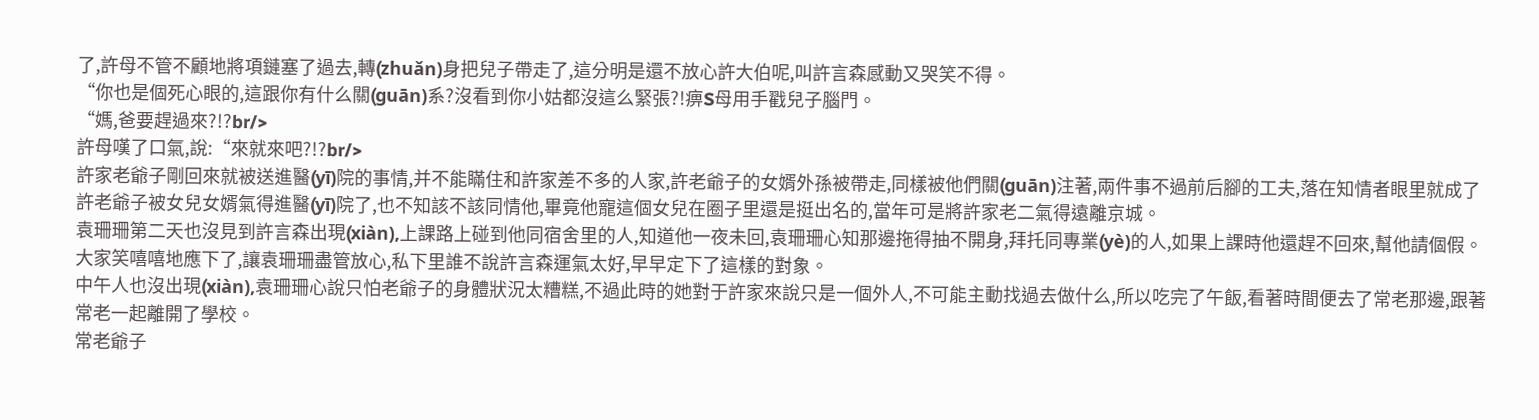了,許母不管不顧地將項鏈塞了過去,轉(zhuǎn)身把兒子帶走了,這分明是還不放心許大伯呢,叫許言森感動又哭笑不得。
“你也是個死心眼的,這跟你有什么關(guān)系?沒看到你小姑都沒這么緊張?!痹S母用手戳兒子腦門。
“媽,爸要趕過來?!?br/>
許母嘆了口氣,說:“來就來吧?!?br/>
許家老爺子剛回來就被送進醫(yī)院的事情,并不能瞞住和許家差不多的人家,許老爺子的女婿外孫被帶走,同樣被他們關(guān)注著,兩件事不過前后腳的工夫,落在知情者眼里就成了許老爺子被女兒女婿氣得進醫(yī)院了,也不知該不該同情他,畢竟他寵這個女兒在圈子里還是挺出名的,當年可是將許家老二氣得遠離京城。
袁珊珊第二天也沒見到許言森出現(xiàn),上課路上碰到他同宿舍里的人,知道他一夜未回,袁珊珊心知那邊拖得抽不開身,拜托同專業(yè)的人,如果上課時他還趕不回來,幫他請個假。
大家笑嘻嘻地應下了,讓袁珊珊盡管放心,私下里誰不說許言森運氣太好,早早定下了這樣的對象。
中午人也沒出現(xiàn),袁珊珊心說只怕老爺子的身體狀況太糟糕,不過此時的她對于許家來說只是一個外人,不可能主動找過去做什么,所以吃完了午飯,看著時間便去了常老那邊,跟著常老一起離開了學校。
常老爺子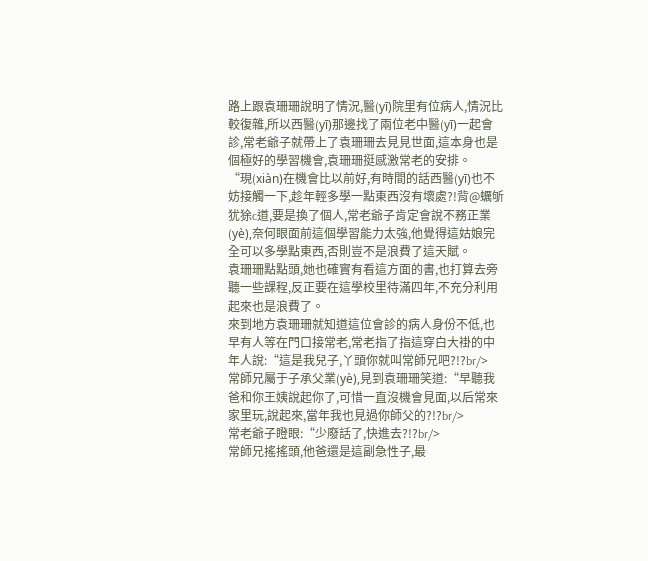路上跟袁珊珊說明了情況,醫(yī)院里有位病人,情況比較復雜,所以西醫(yī)那邊找了兩位老中醫(yī)一起會診,常老爺子就帶上了袁珊珊去見見世面,這本身也是個極好的學習機會,袁珊珊挺感激常老的安排。
“現(xiàn)在機會比以前好,有時間的話西醫(yī)也不妨接觸一下,趁年輕多學一點東西沒有壞處?!背@蠣斪犹狳c道,要是換了個人,常老爺子肯定會說不務正業(yè),奈何眼面前這個學習能力太強,他覺得這姑娘完全可以多學點東西,否則豈不是浪費了這天賦。
袁珊珊點點頭,她也確實有看這方面的書,也打算去旁聽一些課程,反正要在這學校里待滿四年,不充分利用起來也是浪費了。
來到地方袁珊珊就知道這位會診的病人身份不低,也早有人等在門口接常老,常老指了指這穿白大褂的中年人說:“這是我兒子,丫頭你就叫常師兄吧?!?br/>
常師兄屬于子承父業(yè),見到袁珊珊笑道:“早聽我爸和你王姨說起你了,可惜一直沒機會見面,以后常來家里玩,說起來,當年我也見過你師父的?!?br/>
常老爺子瞪眼:“少廢話了,快進去?!?br/>
常師兄搖搖頭,他爸還是這副急性子,最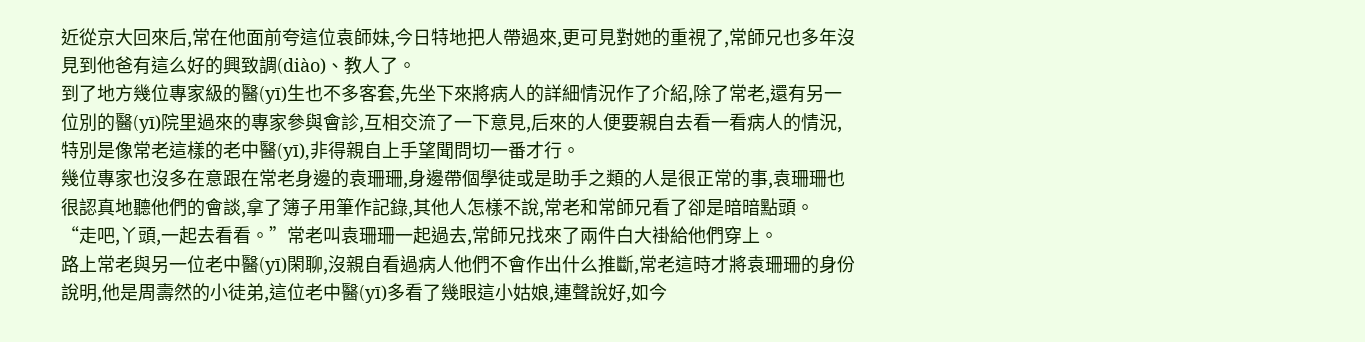近從京大回來后,常在他面前夸這位袁師妹,今日特地把人帶過來,更可見對她的重視了,常師兄也多年沒見到他爸有這么好的興致調(diào)、教人了。
到了地方幾位專家級的醫(yī)生也不多客套,先坐下來將病人的詳細情況作了介紹,除了常老,還有另一位別的醫(yī)院里過來的專家參與會診,互相交流了一下意見,后來的人便要親自去看一看病人的情況,特別是像常老這樣的老中醫(yī),非得親自上手望聞問切一番才行。
幾位專家也沒多在意跟在常老身邊的袁珊珊,身邊帶個學徒或是助手之類的人是很正常的事,袁珊珊也很認真地聽他們的會談,拿了簿子用筆作記錄,其他人怎樣不說,常老和常師兄看了卻是暗暗點頭。
“走吧,丫頭,一起去看看。”常老叫袁珊珊一起過去,常師兄找來了兩件白大褂給他們穿上。
路上常老與另一位老中醫(yī)閑聊,沒親自看過病人他們不會作出什么推斷,常老這時才將袁珊珊的身份說明,他是周壽然的小徒弟,這位老中醫(yī)多看了幾眼這小姑娘,連聲說好,如今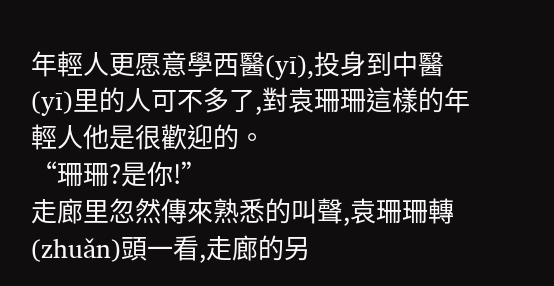年輕人更愿意學西醫(yī),投身到中醫(yī)里的人可不多了,對袁珊珊這樣的年輕人他是很歡迎的。
“珊珊?是你!”
走廊里忽然傳來熟悉的叫聲,袁珊珊轉(zhuǎn)頭一看,走廊的另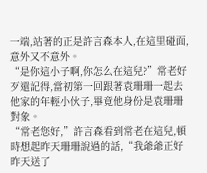一端,站著的正是許言森本人,在這里碰面,意外又不意外。
“是你這小子啊,你怎么在這兒?”常老好歹還記得,當初第一回跟著袁珊珊一起去他家的年輕小伙子,畢竟他身份是袁珊珊對象。
“常老您好,”許言森看到常老在這兒,頓時想起昨天珊珊說過的話,“我爺爺正好昨天送了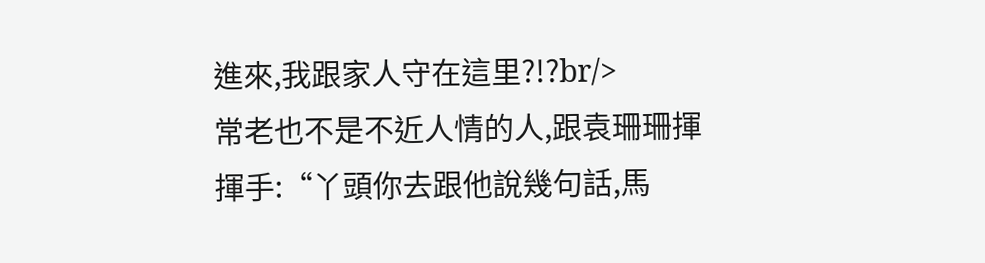進來,我跟家人守在這里?!?br/>
常老也不是不近人情的人,跟袁珊珊揮揮手:“丫頭你去跟他說幾句話,馬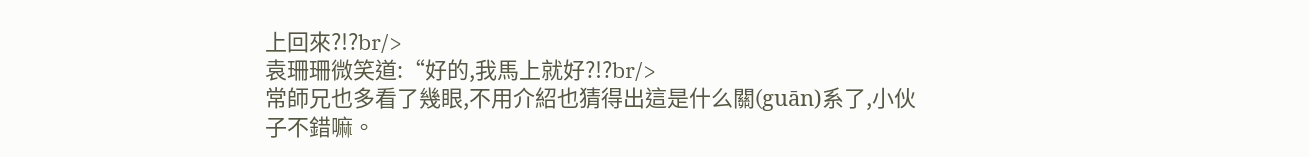上回來?!?br/>
袁珊珊微笑道:“好的,我馬上就好?!?br/>
常師兄也多看了幾眼,不用介紹也猜得出這是什么關(guān)系了,小伙子不錯嘛。